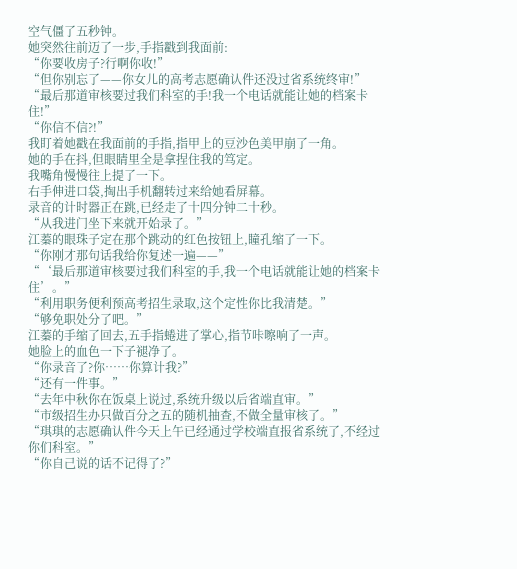空气僵了五秒钟。
她突然往前迈了一步,手指戳到我面前:
“你要收房子?行啊你收!”
“但你别忘了——你女儿的高考志愿确认件还没过省系统终审!”
“最后那道审核要过我们科室的手!我一个电话就能让她的档案卡住!”
“你信不信?!”
我盯着她戳在我面前的手指,指甲上的豆沙色美甲崩了一角。
她的手在抖,但眼睛里全是拿捏住我的笃定。
我嘴角慢慢往上提了一下。
右手伸进口袋,掏出手机翻转过来给她看屏幕。
录音的计时器正在跳,已经走了十四分钟二十秒。
“从我进门坐下来就开始录了。”
江蓁的眼珠子定在那个跳动的红色按钮上,瞳孔缩了一下。
“你刚才那句话我给你复述一遍——”
“‘最后那道审核要过我们科室的手,我一个电话就能让她的档案卡住’。”
“利用职务便利预高考招生录取,这个定性你比我清楚。”
“够免职处分了吧。”
江蓁的手缩了回去,五手指蜷进了掌心,指节咔嚓响了一声。
她脸上的血色一下子褪净了。
“你录音了?你……你算计我?”
“还有一件事。”
“去年中秋你在饭桌上说过,系统升级以后省端直审。”
“市级招生办只做百分之五的随机抽查,不做全量审核了。”
“琪琪的志愿确认件今天上午已经通过学校端直报省系统了,不经过你们科室。”
“你自己说的话不记得了?”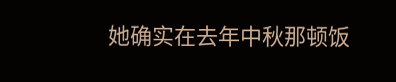她确实在去年中秋那顿饭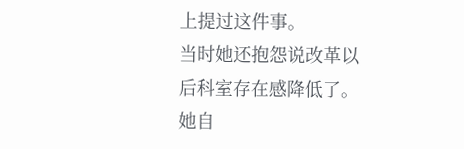上提过这件事。
当时她还抱怨说改革以后科室存在感降低了。
她自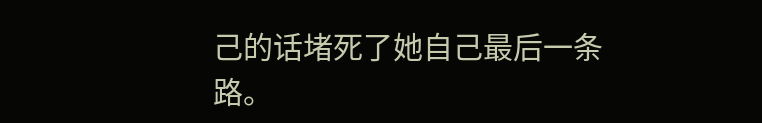己的话堵死了她自己最后一条路。